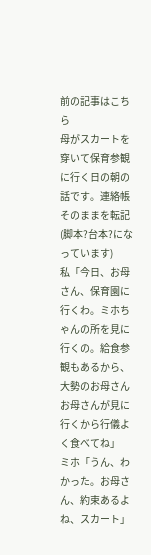前の記事はこちら
母がスカートを穿いて保育参観に行く日の朝の話です。連絡帳そのままを転記(脚本?台本?になっています)
私「今日、お母さん、保育園に行くわ。ミホちゃんの所を見に行くの。給食参観もあるから、大勢のお母さんお母さんが見に行くから行儀よく食べてね」
ミホ「うん、わかった。お母さん、約束あるよね、スカート」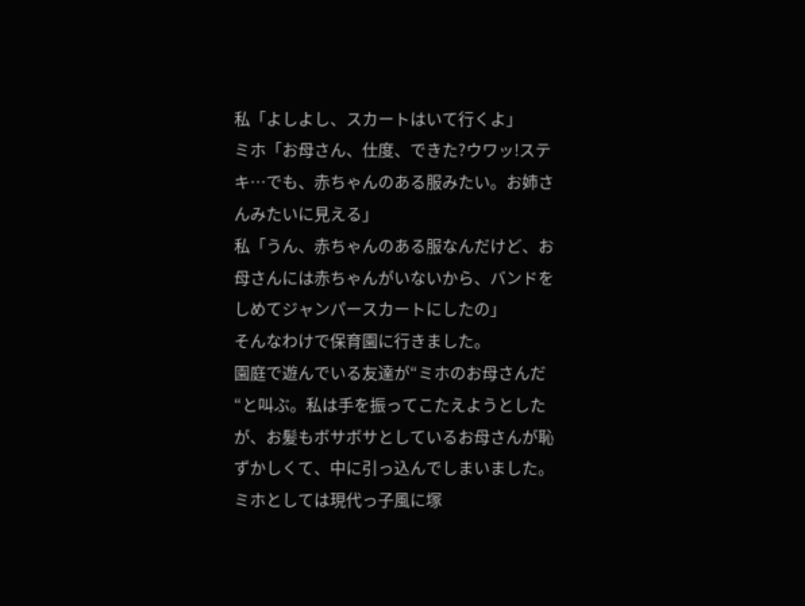私「よしよし、スカートはいて行くよ」
ミホ「お母さん、仕度、できた?ウワッ!ステキ…でも、赤ちゃんのある服みたい。お姉さんみたいに見える」
私「うん、赤ちゃんのある服なんだけど、お母さんには赤ちゃんがいないから、バンドをしめてジャンパースカートにしたの」
そんなわけで保育園に行きました。
園庭で遊んでいる友達が“ミホのお母さんだ“と叫ぶ。私は手を振ってこたえようとしたが、お髪もボサボサとしているお母さんが恥ずかしくて、中に引っ込んでしまいました。
ミホとしては現代っ子風に塚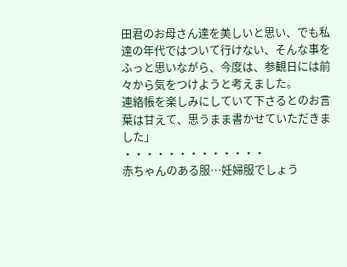田君のお母さん達を美しいと思い、でも私達の年代ではついて行けない、そんな事をふっと思いながら、今度は、参観日には前々から気をつけようと考えました。
連絡帳を楽しみにしていて下さるとのお言葉は甘えて、思うまま書かせていただきました」
・・・・・・・・・・・・・
赤ちゃんのある服…妊婦服でしょう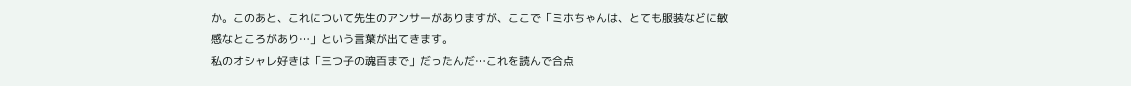か。このあと、これについて先生のアンサーがありますが、ここで「ミホちゃんは、とても服装などに敏感なところがあり…」という言葉が出てきます。
私のオシャレ好きは「三つ子の魂百まで」だったんだ…これを読んで合点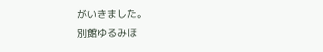がいきました。
別館ゆるみほ